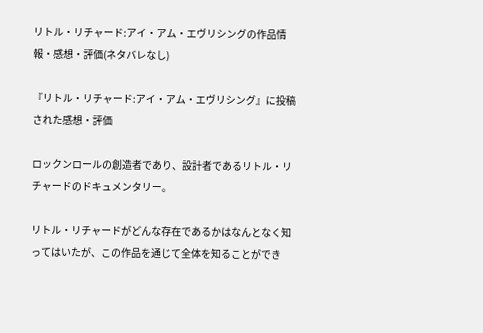リトル・リチャード:アイ・アム・エヴリシングの作品情報・感想・評価(ネタバレなし)

『リトル・リチャード:アイ・アム・エヴリシング』に投稿された感想・評価

ロックンロールの創造者であり、設計者であるリトル・リチャードのドキュメンタリー。

リトル・リチャードがどんな存在であるかはなんとなく知ってはいたが、この作品を通じて全体を知ることができ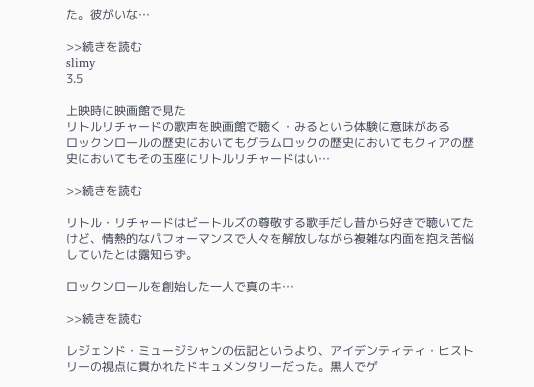た。彼がいな…

>>続きを読む
slimy
3.5

上映時に映画館で見た
リトルリチャードの歌声を映画館で聴く・みるという体験に意味がある
ロックンロールの歴史においてもグラムロックの歴史においてもクィアの歴史においてもその玉座にリトルリチャードはい…

>>続きを読む

リトル・リチャードはビートルズの尊敬する歌手だし昔から好きで聴いてたけど、情熱的なパフォーマンスで人々を解放しながら複雑な内面を抱え苦悩していたとは露知らず。

ロックンロールを創始した一人で真のキ…

>>続きを読む

レジェンド・ミュージシャンの伝記というより、アイデンティティ・ヒストリーの視点に貫かれたドキュメンタリーだった。黒人でゲ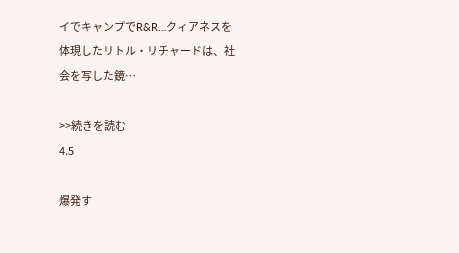イでキャンプでR&R…クィアネスを体現したリトル・リチャードは、社会を写した鏡…

>>続きを読む
4.5

爆発す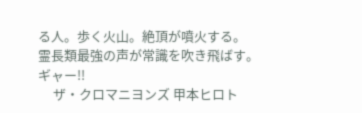る人。歩く火山。絶頂が噴火する。
霊長類最強の声が常識を吹き飛ばす。
ギャー!!
     ザ・クロマニヨンズ 甲本ヒロト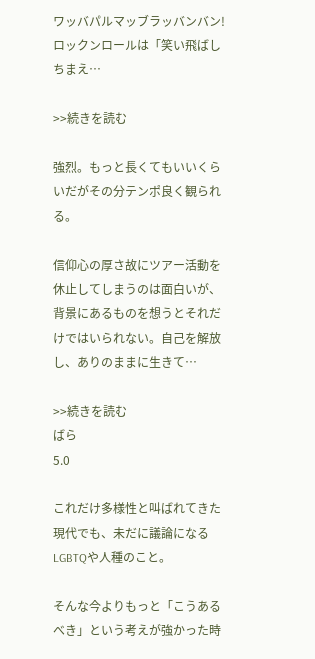ワッバパルマッブラッバンバン!
ロックンロールは「笑い飛ばしちまえ…

>>続きを読む

強烈。もっと長くてもいいくらいだがその分テンポ良く観られる。

信仰心の厚さ故にツアー活動を休止してしまうのは面白いが、背景にあるものを想うとそれだけではいられない。自己を解放し、ありのままに生きて…

>>続きを読む
ばら
5.0

これだけ多様性と叫ばれてきた現代でも、未だに議論になるLGBTQや人種のこと。

そんな今よりもっと「こうあるべき」という考えが強かった時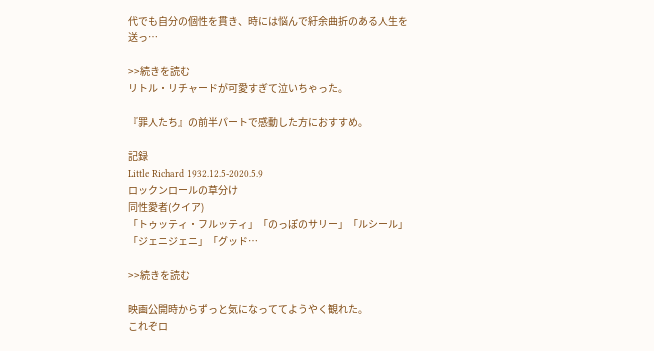代でも自分の個性を貫き、時には悩んで紆余曲折のある人生を送っ…

>>続きを読む
リトル・リチャードが可愛すぎて泣いちゃった。

『罪人たち』の前半パートで感動した方におすすめ。

記録
Little Richard 1932.12.5-2020.5.9
ロックンロールの草分け
同性愛者(クイア)
「トゥッティ・フルッティ」「のっぽのサリー」「ルシール」「ジェニジェニ」「グッド…

>>続きを読む

映画公開時からずっと気になっててようやく観れた。
これぞロ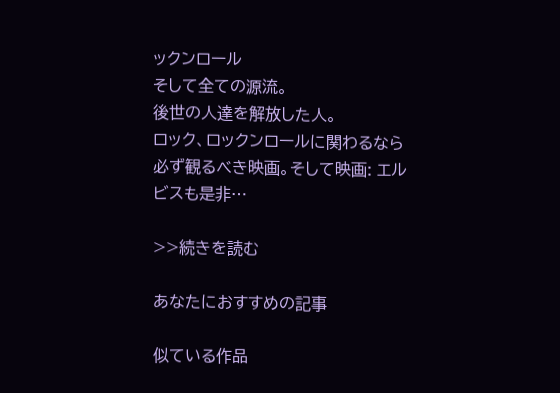ックンロール
そして全ての源流。
後世の人達を解放した人。
ロック、ロックンロールに関わるなら必ず観るべき映画。そして映画: エルビスも是非…

>>続きを読む

あなたにおすすめの記事

似ている作品